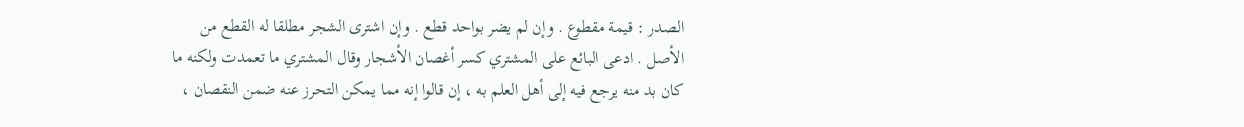الصدر : قيمة مقطوع . وإن لم يضر بواحد قطع . وإن اشترى الشجر مطلقا له القطع من
الأصل . ادعى البائع على المشتري كسر أغصان الأشجار وقال المشتري ما تعمدت ولكنه ما
كان بد منه يرجع فيه إلى أهل العلم به ، إن قالوا إنه مما يمكن التحرز عنه ضمن النقصان ،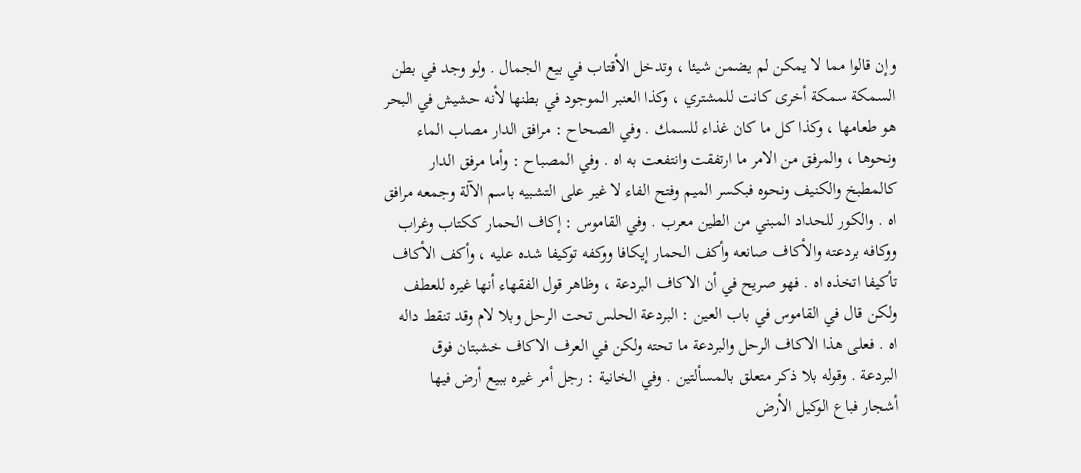وإن قالوا مما لا يمكن لم يضمن شيئا ، وتدخل الأقتاب في بيع الجمال . ولو وجد في بطن
السمكة سمكة أخرى كانت للمشتري ، وكذا العنبر الموجود في بطنها لأنه حشيش في البحر
هو طعامها ، وكذا كل ما كان غذاء للسمك . وفي الصحاح : مرافق الدار مصاب الماء
ونحوها ، والمرفق من الامر ما ارتفقت وانتفعت به اه . وفي المصباح : وأما مرفق الدار
كالمطبخ والكنيف ونحوه فبكسر الميم وفتح الفاء لا غير على التشبيه باسم الآلة وجمعه مرافق
اه . والكور للحداد المبني من الطين معرب . وفي القاموس : إكاف الحمار ككتاب وغراب
ووكافه بردعته والأكاف صانعه وأكف الحمار إيكافا ووكفه توكيفا شده عليه ، وأكف الأكاف
تأكيفا اتخذه اه . فهو صريح في أن الاكاف البردعة ، وظاهر قول الفقهاء أنها غيره للعطف
ولكن قال في القاموس في باب العين : البردعة الحلس تحت الرحل وبلا لام وقد تنقط داله
اه . فعلى هذا الاكاف الرحل والبردعة ما تحته ولكن في العرف الاكاف خشبتان فوق
البردعة . وقوله بلا ذكر متعلق بالمسألتين . وفي الخانية : رجل أمر غيره ببيع أرض فيها
أشجار فباع الوكيل الأرض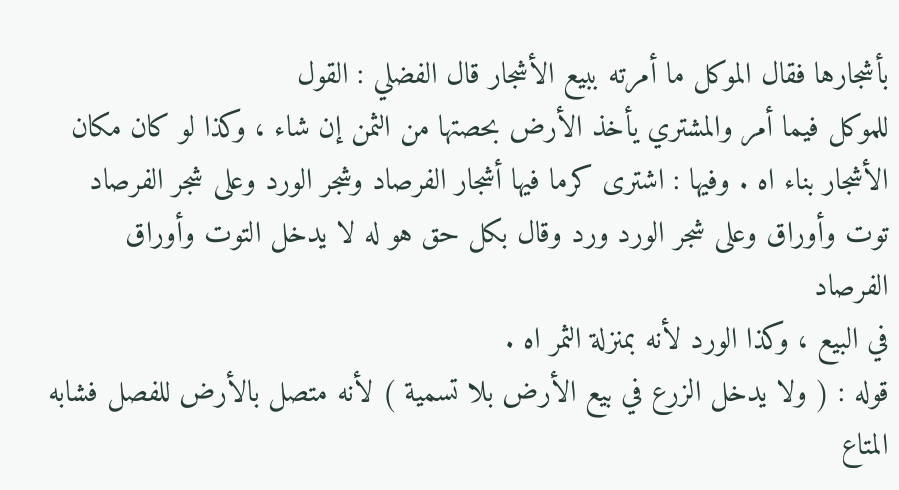بأشجارها فقال الموكل ما أمرته ببيع الأشجار قال الفضلي : القول
للموكل فيما أمر والمشتري يأخذ الأرض بحصتها من الثمن إن شاء ، وكذا لو كان مكان
الأشجار بناء اه . وفيها : اشترى كرما فيها أشجار الفرصاد وشجر الورد وعلى شجر الفرصاد
توت وأوراق وعلى شجر الورد ورد وقال بكل حق هو له لا يدخل التوت وأوراق الفرصاد
في البيع ، وكذا الورد لأنه بمنزلة الثمر اه .
قوله : ( ولا يدخل الزرع في بيع الأرض بلا تسمية ) لأنه متصل بالأرض للفصل فشابه
المتاع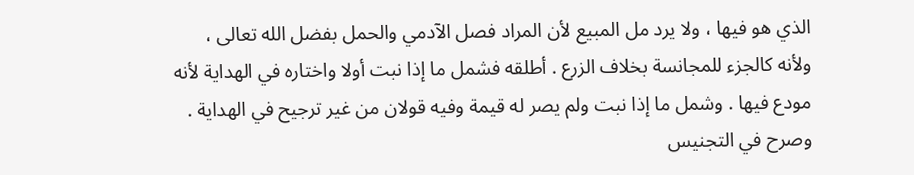الذي هو فيها ، ولا يرد مل المبيع لأن المراد فصل الآدمي والحمل بفضل الله تعالى ،
ولأنه كالجزء للمجانسة بخلاف الزرع . أطلقه فشمل ما إذا نبت أولا واختاره في الهداية لأنه
مودع فيها . وشمل ما إذا نبت ولم يصر له قيمة وفيه قولان من غير ترجيح في الهداية .
وصرح في التجنيس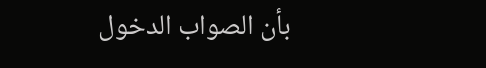بأن الصواب الدخول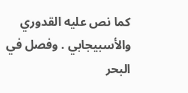كما نص عليه القدوري والأسبيجابي . وفصل في
البحر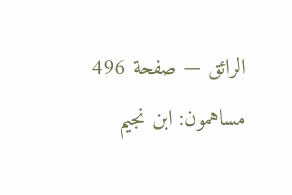الرائق — صفحة 496
مساهمون: ابن نجيم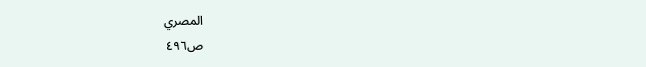المصري
ص٤٩٦